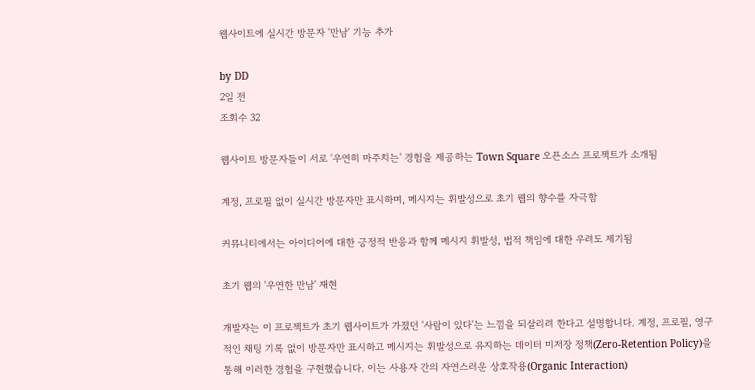웹사이트에 실시간 방문자 '만남' 기능 추가

by DD
2일 전
조회수 32

웹사이트 방문자들이 서로 '우연히 마주치는' 경험을 제공하는 Town Square 오픈소스 프로젝트가 소개됨

계정, 프로필 없이 실시간 방문자만 표시하며, 메시지는 휘발성으로 초기 웹의 향수를 자극함

커뮤니티에서는 아이디어에 대한 긍정적 반응과 함께 메시지 휘발성, 법적 책임에 대한 우려도 제기됨

초기 웹의 '우연한 만남' 재현

개발자는 이 프로젝트가 초기 웹사이트가 가졌던 '사람이 있다'는 느낌을 되살리려 한다고 설명합니다. 계정, 프로필, 영구적인 채팅 기록 없이 방문자만 표시하고 메시지는 휘발성으로 유지하는 데이터 미저장 정책(Zero-Retention Policy)을 통해 이러한 경험을 구현했습니다. 이는 사용자 간의 자연스러운 상호작용(Organic Interaction)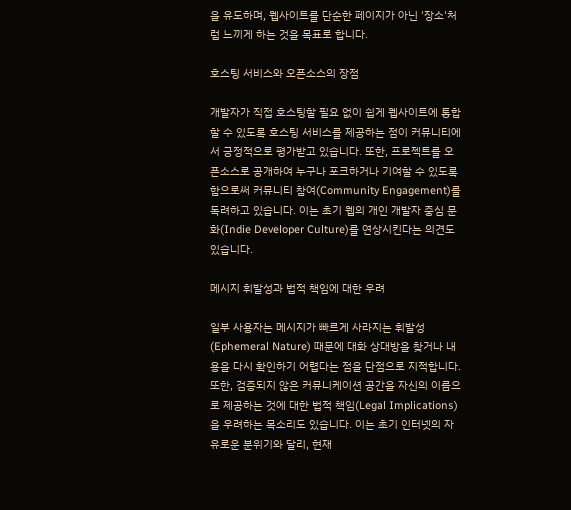을 유도하며, 웹사이트를 단순한 페이지가 아닌 '장소'처럼 느끼게 하는 것을 목표로 합니다.

호스팅 서비스와 오픈소스의 장점

개발자가 직접 호스팅할 필요 없이 쉽게 웹사이트에 통합할 수 있도록 호스팅 서비스를 제공하는 점이 커뮤니티에서 긍정적으로 평가받고 있습니다. 또한, 프로젝트를 오픈소스로 공개하여 누구나 포크하거나 기여할 수 있도록 함으로써 커뮤니티 참여(Community Engagement)를 독려하고 있습니다. 이는 초기 웹의 개인 개발자 중심 문화(Indie Developer Culture)를 연상시킨다는 의견도 있습니다.

메시지 휘발성과 법적 책임에 대한 우려

일부 사용자는 메시지가 빠르게 사라지는 휘발성(Ephemeral Nature) 때문에 대화 상대방을 찾거나 내용을 다시 확인하기 어렵다는 점을 단점으로 지적합니다. 또한, 검증되지 않은 커뮤니케이션 공간을 자신의 이름으로 제공하는 것에 대한 법적 책임(Legal Implications)을 우려하는 목소리도 있습니다. 이는 초기 인터넷의 자유로운 분위기와 달리, 현재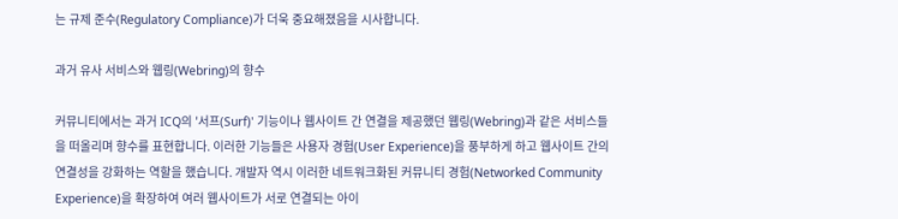는 규제 준수(Regulatory Compliance)가 더욱 중요해졌음을 시사합니다.

과거 유사 서비스와 웹링(Webring)의 향수

커뮤니티에서는 과거 ICQ의 '서프(Surf)' 기능이나 웹사이트 간 연결을 제공했던 웹링(Webring)과 같은 서비스들을 떠올리며 향수를 표현합니다. 이러한 기능들은 사용자 경험(User Experience)을 풍부하게 하고 웹사이트 간의 연결성을 강화하는 역할을 했습니다. 개발자 역시 이러한 네트워크화된 커뮤니티 경험(Networked Community Experience)을 확장하여 여러 웹사이트가 서로 연결되는 아이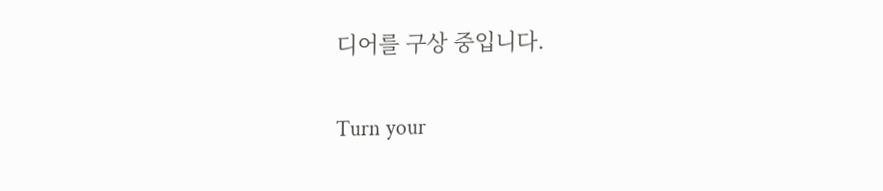디어를 구상 중입니다.

Turn your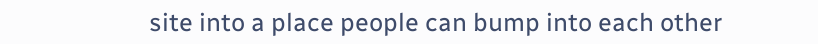site into a place people can bump into each other